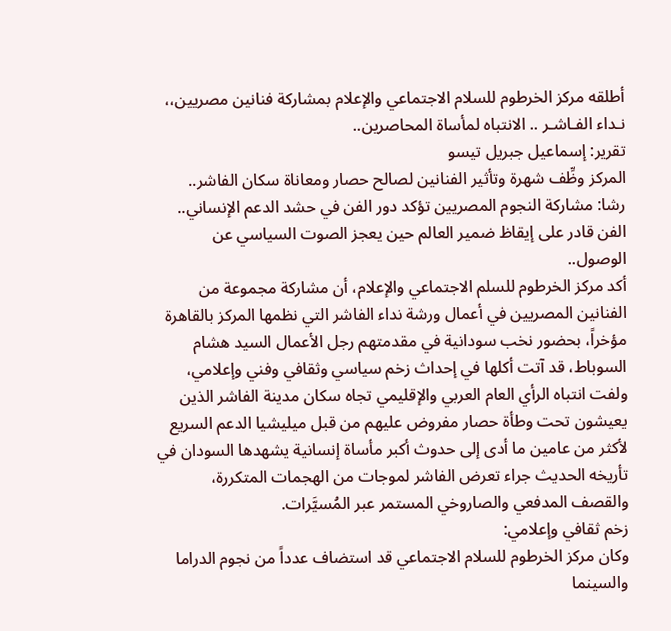أطلقه مركز الخرطوم للسلام الاجتماعي والإعلام بمشاركة فنانين مصريين،،
نـداء الفـاشـر .. الانتباه لمأساة المحاصرين..
تقرير: إسماعيل جبريل تيسو
المركز وظِّف شهرة وتأثير الفنانين لصالح حصار ومعاناة سكان الفاشر..
رشا: مشاركة النجوم المصريين تؤكد دور الفن في حشد الدعم الإنساني..
الفن قادر على إيقاظ ضمير العالم حين يعجز الصوت السياسي عن الوصول..
أكد مركز الخرطوم للسلم الاجتماعي والإعلام، أن مشاركة مجموعة من الفنانين المصريين في أعمال ورشة نداء الفاشر التي نظمها المركز بالقاهرة مؤخراً، بحضور نخب سودانية في مقدمتهم رجل الأعمال السيد هشام السوباط، قد آتت أكلها في إحداث زخم سياسي وثقافي وفني وإعلامي، ولفت انتباه الرأي العام العربي والإقليمي تجاه سكان مدينة الفاشر الذين يعيشون تحت وطأة حصار مفروض عليهم من قبل ميليشيا الدعم السريع لأكثر من عامين ما أدى إلى حدوث أكبر مأساة إنسانية يشهدها السودان في تأريخه الحديث جراء تعرض الفاشر لموجات من الهجمات المتكررة، والقصف المدفعي والصاروخي المستمر عبر المُسيَّرات.
زخم ثقافي وإعلامي:
وكان مركز الخرطوم للسلام الاجتماعي قد استضاف عدداً من نجوم الدراما والسينما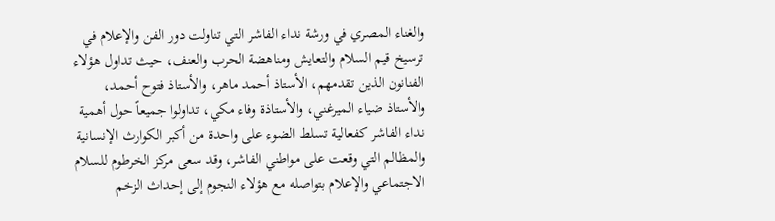والغناء المصري في ورشة نداء الفاشر التي تناولت دور الفن والإعلام في ترسيخ قيم السلام والتعايش ومناهضة الحرب والعنف، حيث تداول هؤلاء الفنانون الذين تقدمهم، الأستاذ أحمد ماهر، والأستاذ فتوح أحمد، والأستاذ ضياء الميرغني، والأستاذة وفاء مكي، تداولوا جميعاً حول أهمية نداء الفاشر كفعالية تسلط الضوء على واحدة من أكبر الكوارث الإنسانية والمظالم التي وقعت على مواطني الفاشر، وقد سعى مركز الخرطوم للسلام الاجتماعي والإعلام بتواصله مع هؤلاء النجوم إلى إحداث الزخم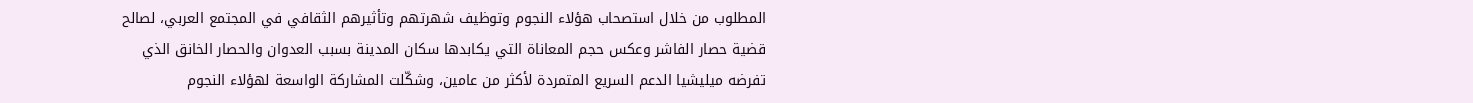المطلوب من خلال استصحاب هؤلاء النجوم وتوظيف شهرتهم وتأثيرهم الثقافي في المجتمع العربي، لصالح قضية حصار الفاشر وعكس حجم المعاناة التي يكابدها سكان المدينة بسبب العدوان والحصار الخانق الذي تفرضه ميليشيا الدعم السريع المتمردة لأكثر من عامين، وشكّلت المشاركة الواسعة لهؤلاء النجوم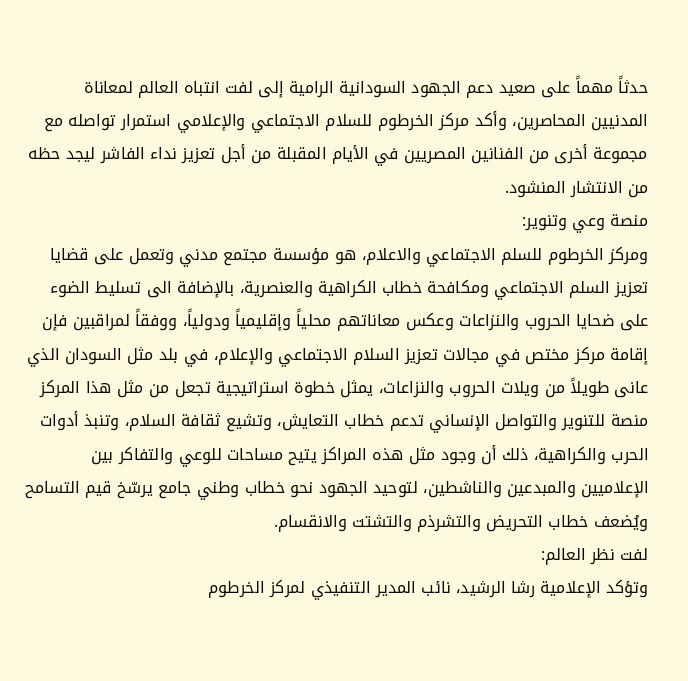حدثاً مهماً على صعيد دعم الجهود السودانية الرامية إلى لفت انتباه العالم لمعاناة المدنيين المحاصرين، وأكد مركز الخرطوم للسلام الاجتماعي والإعلامي استمرار تواصله مع مجموعة أخرى من الفنانين المصريين في الأيام المقبلة من أجل تعزيز نداء الفاشر ليجد حظه من الانتشار المنشود.
منصة وعي وتنوير:
ومركز الخرطوم للسلم الاجتماعي والاعلام، هو مؤسسة مجتمع مدني وتعمل على قضايا تعزيز السلم الاجتماعي ومكافحة خطاب الكراهية والعنصرية، بالإضافة الى تسليط الضوء على ضحايا الحروب والنزاعات وعكس معاناتهم محلياً وإقليمياً ودولياً، ووفقاً لمراقبين فإن إقامة مركز مختص في مجالات تعزيز السلام الاجتماعي والإعلام، في بلد مثل السودان الذي عانى طويلاً من ويلات الحروب والنزاعات، يمثل خطوة استراتيجية تجعل من مثل هذا المركز منصة للتنوير والتواصل الإنساني تدعم خطاب التعايش، وتشيع ثقافة السلام، وتنبذ أدوات الحرب والكراهية، ذلك أن وجود مثل هذه المراكز يتيح مساحات للوعي والتفاكر بين الإعلاميين والمبدعين والناشطين، لتوحيد الجهود نحو خطاب وطني جامع يرسّخ قيم التسامح ويُضعف خطاب التحريض والتشرذم والتشتت والانقسام.
لفت نظر العالم:
وتؤكد الإعلامية رشا الرشيد، نائب المدير التنفيذي لمركز الخرطوم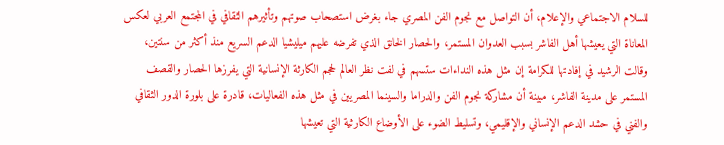للسلام الاجتماعي والإعلام، أن التواصل مع نجوم الفن المصري جاء بغرض استصحاب صوتهم وتأثيرهم الثقافي في المجتمع العربي لعكس المعاناة التي يعيشها أهل الفاشر بسبب العدوان المستمر، والحصار الخانق الذي تفرضه عليهم ميليشيا الدعم السريع منذ أكثر من سنتين، وقالت الرشيد في إفادتها للكرامة إن مثل هذه النداءات ستسهم في لفت نظر العالم لحجم الكارثة الإنسانية التي يفرزها الحصار والقصف المستمر على مدينة الفاشر، مبينة أن مشاركة نجوم الفن والدراما والسينما المصريين في مثل هذه الفعاليات، قادرة على بلورة الدور الثقافي والفني في حشد الدعم الإنساني والإقليمي، وتسليط الضوء على الأوضاع الكارثية التي تعيشها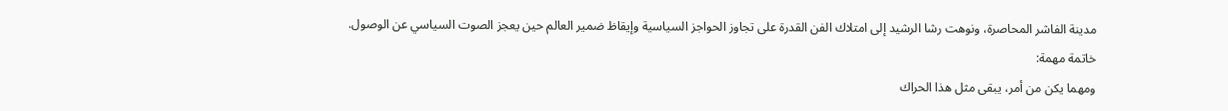مدينة الفاشر المحاصرة، ونوهت رشا الرشيد إلى امتلاك الفن القدرة على تجاوز الحواجز السياسية وإيقاظ ضمير العالم حين يعجز الصوت السياسي عن الوصول.
خاتمة مهمة:
ومهما يكن من أمر، يبقى مثل هذا الحراك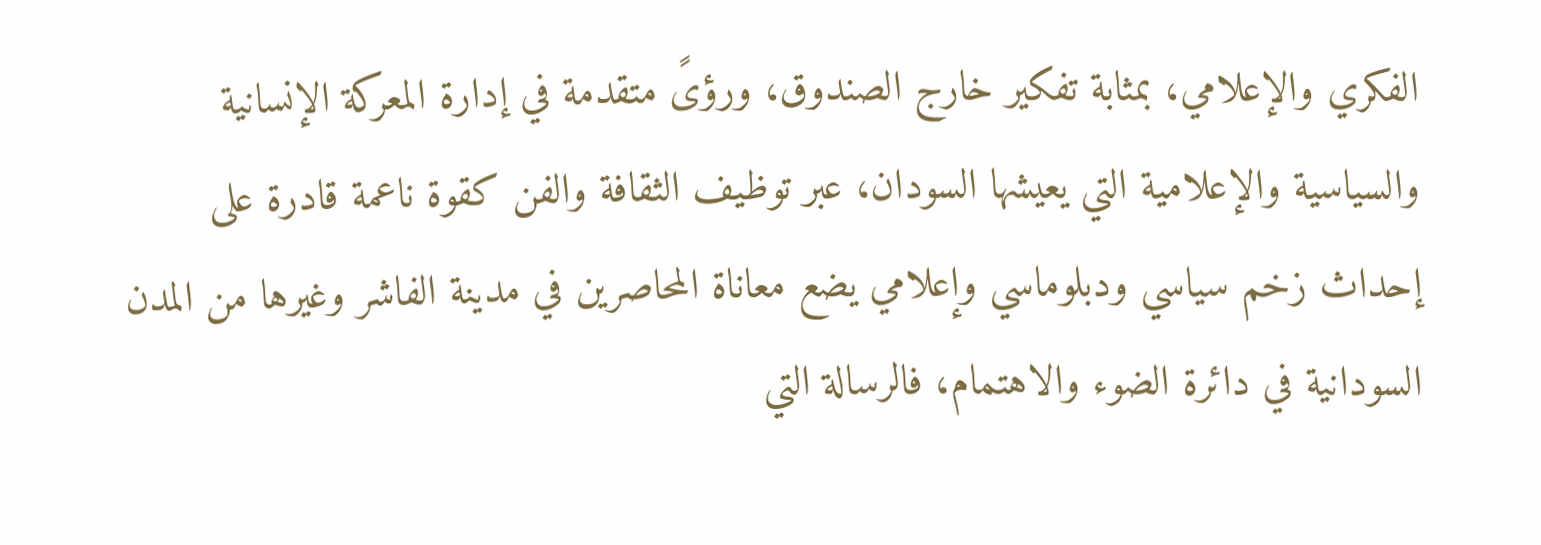الفكري والإعلامي، بمثابة تفكير خارج الصندوق، ورؤىً متقدمة في إدارة المعركة الإنسانية والسياسية والإعلامية التي يعيشها السودان، عبر توظيف الثقافة والفن كقوة ناعمة قادرة على إحداث زخم سياسي ودبلوماسي وإعلامي يضع معاناة المحاصرين في مدينة الفاشر وغيرها من المدن السودانية في دائرة الضوء والاهتمام، فالرسالة التي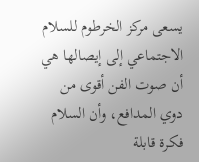يسعى مركز الخرطوم للسلام الاجتماعي إلى إيصالها هي أن صوت الفن أقوى من دوي المدافع، وأن السلام فكرة قابلة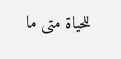للحياة متى ما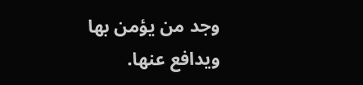وجد من يؤمن بها ويدافع عنها.